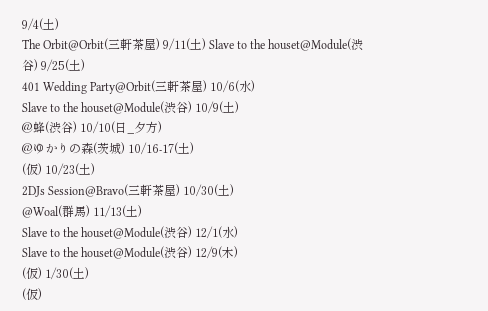9/4(土)
The Orbit@Orbit(三軒茶屋) 9/11(土) Slave to the houset@Module(渋谷) 9/25(土)
401 Wedding Party@Orbit(三軒茶屋) 10/6(水)
Slave to the houset@Module(渋谷) 10/9(土)
@蜂(渋谷) 10/10(日_夕方)
@ゆかりの森(茨城) 10/16-17(土)
(仮) 10/23(土)
2DJs Session@Bravo(三軒茶屋) 10/30(土)
@Woal(群馬) 11/13(土)
Slave to the houset@Module(渋谷) 12/1(水)
Slave to the houset@Module(渋谷) 12/9(木)
(仮) 1/30(土)
(仮)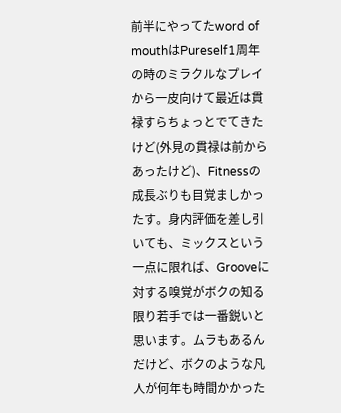前半にやってたword of mouthはPureself1周年の時のミラクルなプレイから一皮向けて最近は貫禄すらちょっとでてきたけど(外見の貫禄は前からあったけど)、Fitnessの成長ぶりも目覚ましかったす。身内評価を差し引いても、ミックスという一点に限れば、Grooveに対する嗅覚がボクの知る限り若手では一番鋭いと思います。ムラもあるんだけど、ボクのような凡人が何年も時間かかった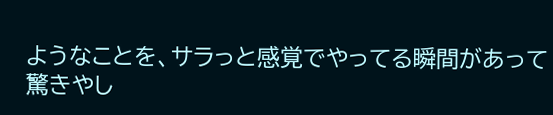ようなことを、サラっと感覚でやってる瞬間があって驚きやし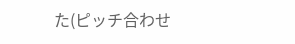た(ピッチ合わせ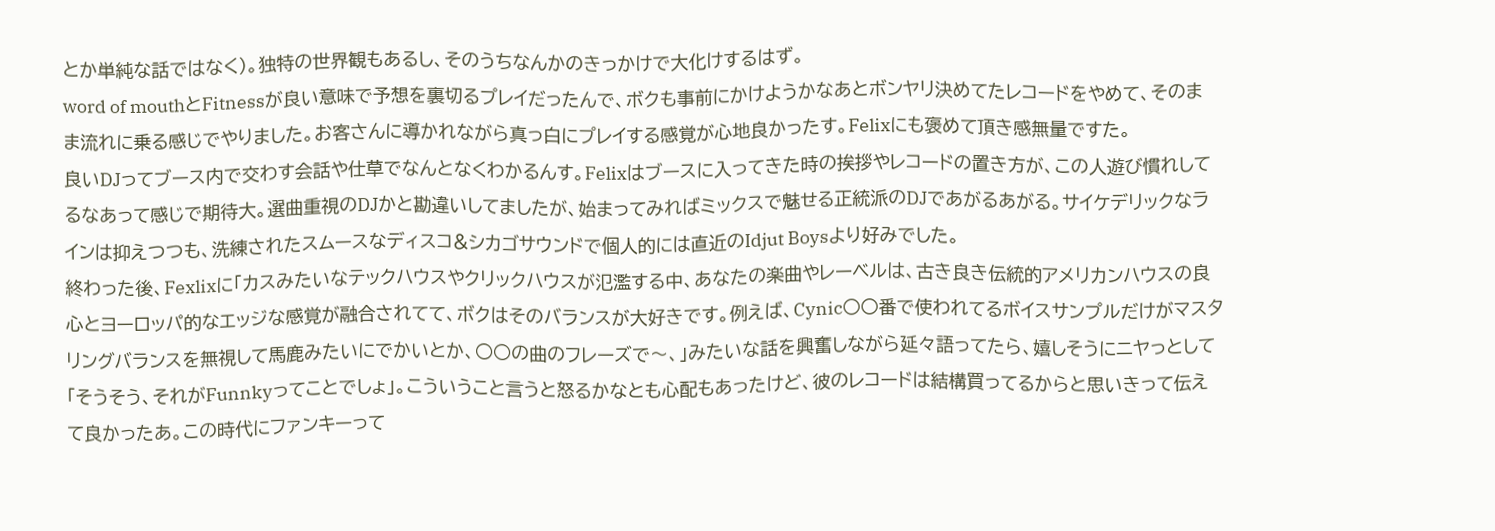とか単純な話ではなく)。独特の世界観もあるし、そのうちなんかのきっかけで大化けするはず。
word of mouthとFitnessが良い意味で予想を裏切るプレイだったんで、ボクも事前にかけようかなあとボンヤリ決めてたレコードをやめて、そのまま流れに乗る感じでやりました。お客さんに導かれながら真っ白にプレイする感覚が心地良かったす。Felixにも褒めて頂き感無量ですた。
良いDJってブース内で交わす会話や仕草でなんとなくわかるんす。Felixはブースに入ってきた時の挨拶やレコードの置き方が、この人遊び慣れしてるなあって感じで期待大。選曲重視のDJかと勘違いしてましたが、始まってみればミックスで魅せる正統派のDJであがるあがる。サイケデリックなラインは抑えつつも、洗練されたスムースなディスコ&シカゴサウンドで個人的には直近のIdjut Boysより好みでした。
終わった後、Fexlixに「カスみたいなテックハウスやクリックハウスが氾濫する中、あなたの楽曲やレーベルは、古き良き伝統的アメリカンハウスの良心とヨーロッパ的なエッジな感覚が融合されてて、ボクはそのバランスが大好きです。例えば、Cynic○○番で使われてるボイスサンプルだけがマスタリングバランスを無視して馬鹿みたいにでかいとか、○○の曲のフレーズで〜、」みたいな話を興奮しながら延々語ってたら、嬉しそうにニヤっとして「そうそう、それがFunnkyってことでしょ」。こういうこと言うと怒るかなとも心配もあったけど、彼のレコードは結構買ってるからと思いきって伝えて良かったあ。この時代にファンキーって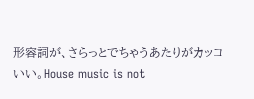形容詞が、さらっとでちゃうあたりがカッコいい。House music is not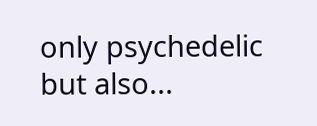only psychedelic but also...